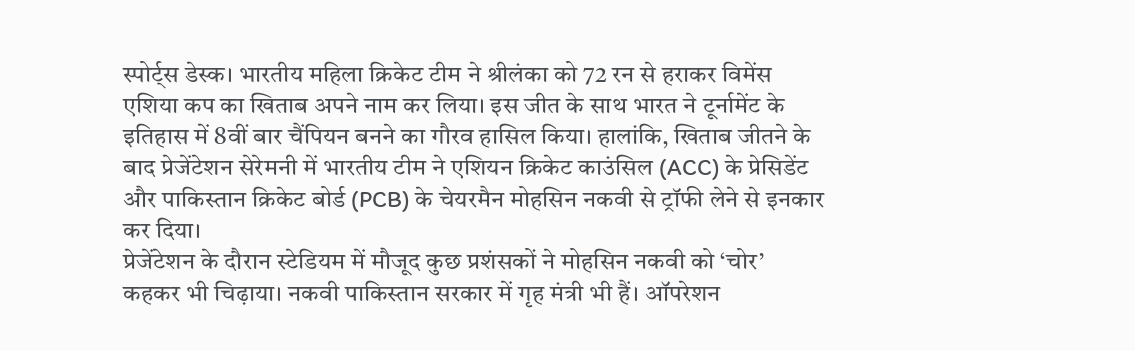स्पोर्ट्स डेस्क। भारतीय महिला क्रिकेट टीम ने श्रीलंका को 72 रन से हराकर विमेंस एशिया कप का खिताब अपने नाम कर लिया। इस जीत के साथ भारत ने टूर्नामेंट के इतिहास में 8वीं बार चैंपियन बनने का गौरव हासिल किया। हालांकि, खिताब जीतने के बाद प्रेजेंटेशन सेरेमनी में भारतीय टीम ने एशियन क्रिकेट काउंसिल (ACC) के प्रेसिडेंट और पाकिस्तान क्रिकेट बोर्ड (PCB) के चेयरमैन मोहसिन नकवी से ट्रॉफी लेने से इनकार कर दिया।
प्रेजेंटेशन के दौरान स्टेडियम में मौजूद कुछ प्रशंसकों ने मोहसिन नकवी को ‘चोर’ कहकर भी चिढ़ाया। नकवी पाकिस्तान सरकार में गृह मंत्री भी हैं। ऑपरेशन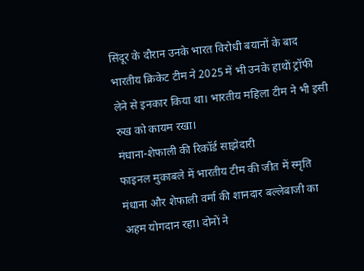सिंदूर के दौरान उनके भारत विरोधी बयानों के बाद भारतीय क्रिकेट टीम ने 2025 में भी उनके हाथों ट्रॉफी लेने से इनकार किया था। भारतीय महिला टीम ने भी इसी रुख को कायम रखा।
मंधाना-शेफाली की रिकॉर्ड साझेदारी
फाइनल मुकाबले में भारतीय टीम की जीत में स्मृति मंधाना और शेफाली वर्मा की शानदार बल्लेबाजी का अहम योगदान रहा। दोनों ने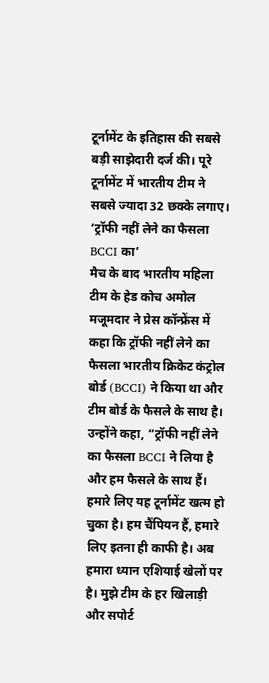टूर्नामेंट के इतिहास की सबसे बड़ी साझेदारी दर्ज की। पूरे टूर्नामेंट में भारतीय टीम ने सबसे ज्यादा 32 छक्के लगाए।
‘ट्रॉफी नहीं लेने का फैसला BCCI का’
मैच के बाद भारतीय महिला टीम के हेड कोच अमोल मजूमदार ने प्रेस कॉन्फ्रेंस में कहा कि ट्रॉफी नहीं लेने का फैसला भारतीय क्रिकेट कंट्रोल बोर्ड (BCCI) ने किया था और टीम बोर्ड के फैसले के साथ है।
उन्होंने कहा, “ट्रॉफी नहीं लेने का फैसला BCCI ने लिया है और हम फैसले के साथ हैं। हमारे लिए यह टूर्नामेंट खत्म हो चुका है। हम चैंपियन हैं, हमारे लिए इतना ही काफी है। अब हमारा ध्यान एशियाई खेलों पर है। मुझे टीम के हर खिलाड़ी और सपोर्ट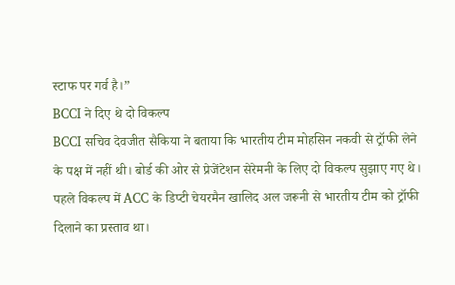स्टाफ पर गर्व है।”
BCCI ने दिए थे दो विकल्प
BCCI सचिव देवजीत सैकिया ने बताया कि भारतीय टीम मोहसिन नकवी से ट्रॉफी लेने के पक्ष में नहीं थी। बोर्ड की ओर से प्रेजेंटेशन सेरेमनी के लिए दो विकल्प सुझाए गए थे।
पहले विकल्प में ACC के डिप्टी चेयरमैन खालिद अल जरूनी से भारतीय टीम को ट्रॉफी दिलाने का प्रस्ताव था।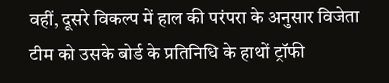वहीं, दूसरे विकल्प में हाल की परंपरा के अनुसार विजेता टीम को उसके बोर्ड के प्रतिनिधि के हाथों ट्रॉफी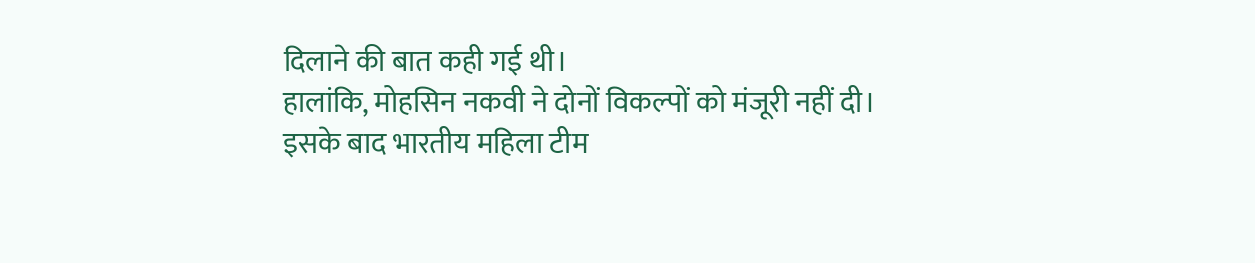दिलाने की बात कही गई थी।
हालांकि, मोहसिन नकवी ने दोनों विकल्पों को मंजूरी नहीं दी। इसके बाद भारतीय महिला टीम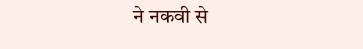ने नकवी से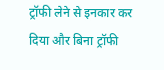ट्रॉफी लेने से इनकार कर दिया और बिना ट्रॉफी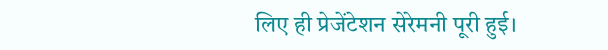लिए ही प्रेजेंटेशन सेरेमनी पूरी हुई।